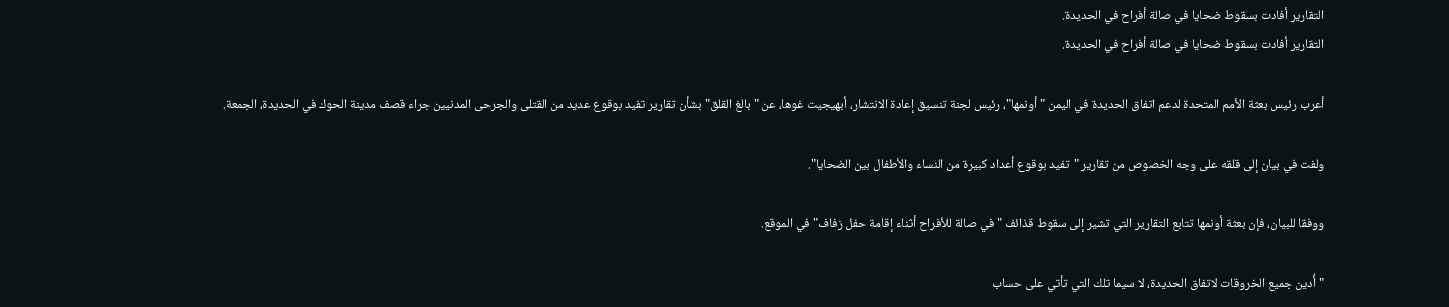التقارير أفادت بسقوط ضحايا في صالة أفراح في الحديدة.
التقارير أفادت بسقوط ضحايا في صالة أفراح في الحديدة.

أعرب رئيس بعثة الأمم المتحدة لدعم اتفاق الحديدة في اليمن "أونمها"، رئيس لجنة تنسيق إعادة الانتشار، أبهيجيت غوها، عن "بالغ القلق" بشأن تقارير تفيد بوقوع عديد من القتلى والجرحى المدنيين جراء قصف مدينة الحوك في الحديدة، الجمعة.

ولفت في بيان إلى قلقه على وجه الخصوص من تقارير "تفيد بوقوع أعداد كبيرة من النساء والأطفال بين الضحايا".

ووفقا للبيان، فإن بعثة أونمها تتابع التقارير التي تشير إلى سقوط قذائف "في صالة للأفراح أثناء إقامة حفل زفاف" في الموقع.

"أُدين جميع الخروقات لاتفاق الحديدة، لا سيما تلك التي تأتي على حساب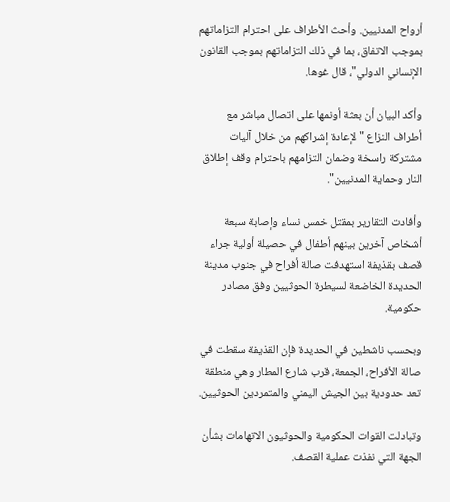أرواح المدنيين. وأحث الأطراف على احترام التزاماتهم بموجب الاتفاق، بما في ذلك التزاماتهم بموجب القانون الإنساني الدولي"، قال غوها.

وأكد البيان أن بعثة أونمها على اتصال مباشر مع أطراف النزاع "لإعادة إشراكهم من خلال آليات مشتركة راسخة وضمان التزامهم باحترام وقف إطلاق النار وحماية المدنيين".

وأفادت التقارير بمقتل خمس نساء وإصابة سبعة أشخاص آخرين بينهم أطفال في حصيلة أولية جراء قصف بقذيفة استهدفت صالة أفراح في جنوب مدينة الحديدة الخاضعة لسيطرة الحوثيين وفق مصادر حكومية.

وبحسب ناشطين في الحديدة فإن القذيفة سقطت في صالة الأفراح، الجمعة، قرب شارع المطار وهي منطقة تعد حدودية بين الجيش اليمني والمتمردين الحوثيين.

وتبادلت القوات الحكومية والحوثيون الاتهامات بشأن الجهة التي نفذت عملية القصف.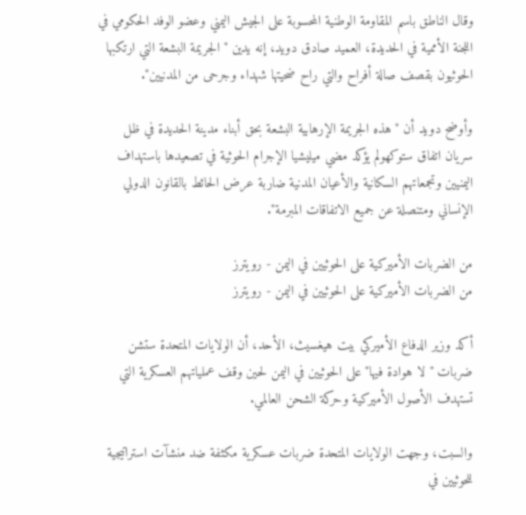وقال الناطق باسم المقاومة الوطنية المحسوبة على الجيش اليمني وعضو الوفد الحكومي في اللجنة الأممية في الحديدة، العميد صادق دويد، إنه يدين "الجريمة البشعة التي ارتكبها الحوثيون بقصف صالة أفراح والتي راح ضحيتها شهداء وجرحى من المدنيين".

وأوضح دويد أن "هذه الجريمة الإرهابية البشعة بحق أبناء مدينة الحديدة في ظل سريان اتفاق ستوكهولم يؤكد مضي ميليشيا الإجرام الحوثية في تصعيدها باستهداف اليمنيين وتجمعاتهم السكانية والأعيان المدنية ضاربة عرض الحائط بالقانون الدولي الإنساني ومتنصلة عن جميع الاتفاقات المبرمة".

من الضربات الأميركية على الحوثيين في اليمن - رويترز
من الضربات الأميركية على الحوثيين في اليمن - رويترز

أكد وزير الدفاع الأميركي بيت هيغسيث، الأحد، أن الولايات المتحدة ستشن ضربات "لا هوادة فيها" على الحوثيين في اليمن لحين وقف عملياتهم العسكرية التي تستهدف الأصول الأميركية وحركة الشحن العالمي.

والسبت، وجهت الولايات المتحدة ضربات عسكرية مكثفة ضد منشآت استراتيجية للحوثيين في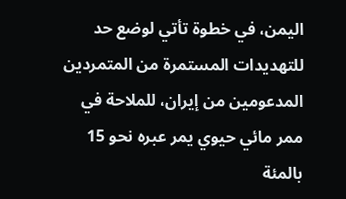اليمن، في خطوة تأتي لوضع حد للتهديدات المستمرة من المتمردين المدعومين من إيران، للملاحة في ممر مائي حيوي يمر عبره نحو 15 بالمئة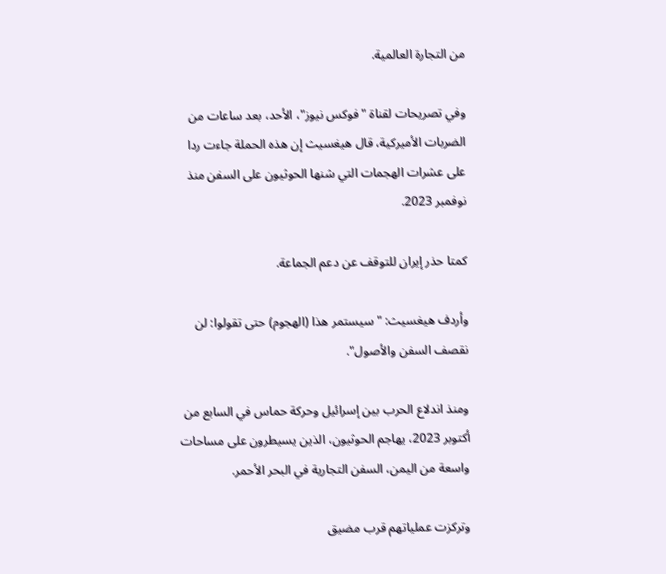من التجارة العالمية.

وفي تصريحات لقناة "فوكس نيوز"، الأحد، بعد ساعات من الضربات الأميركية، قال هيغسيث إن هذه الحملة جاءت ردا على عشرات الهجمات التي شنها الحوثيون على السفن منذ نوفمبر 2023.

كمتا حذر إيران للتوقف عن دعم الجماعة.

وأردف هيغسيث: "سيستمر هذا (الهجوم) حتى تقولوا: لن نقصف السفن والأصول".

ومنذ اندلاع الحرب بين إسرائيل وحركة حماس في السابع من أكتوبر 2023، يهاجم الحوثيون، الذين يسيطرون على مساحات واسعة من اليمن، السفن التجارية في البحر الأحمر.

وتركزت عملياتهم قرب مضيق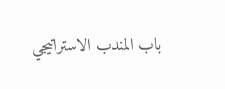باب المندب الاستراتيجي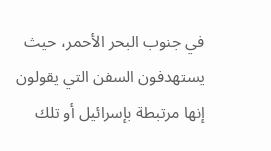في جنوب البحر الأحمر، حيث يستهدفون السفن التي يقولون إنها مرتبطة بإسرائيل أو تلك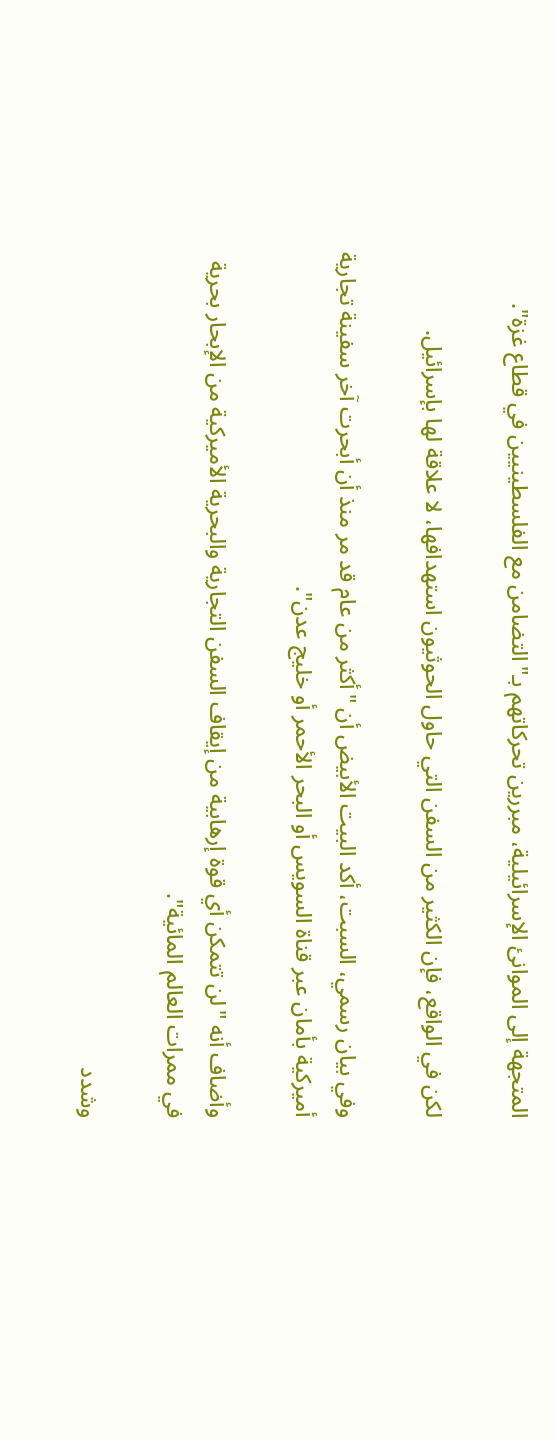المتجهة إلى الموانئ الإسرائيلية، مبررين تحركاتهم بـ"التضامن مع الفلسطينيين في قطاع غزة".

لكن في الواقع، فإن الكثير من السفن التي حاول الحوثيون استهدافها، لا علاقة لها بإسرائيل.

وفي بيان رسمي، السبت، أكد البيت الأبيض أن "أكثر من عام قد مر منذ أن أبحرت آخر سفينة تجارية أميركية بأمان عبر قناة السويس أو البحر الأحمر أو خليج عدن".

وأضاف أنه "لن تتمكن أي قوة إرهابية من إيقاف السفن التجارية والبحرية الأميركية من الإبحار بحرية في ممرات العالم المائية".

وشدد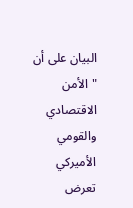البيان على أن "الأمن الاقتصادي والقومي الأميركي تعرض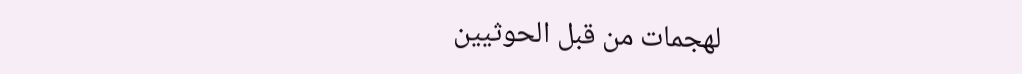لهجمات من قبل الحوثيين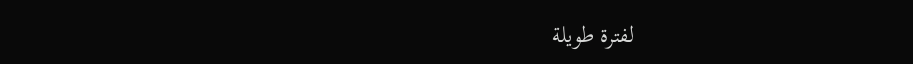لفترة طويلة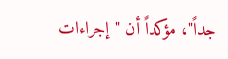جداً"، مؤكداً أن "إجراءات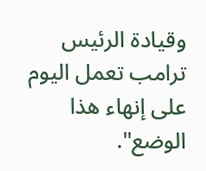وقيادة الرئيس ترامب تعمل اليوم على إنهاء هذا الوضع".